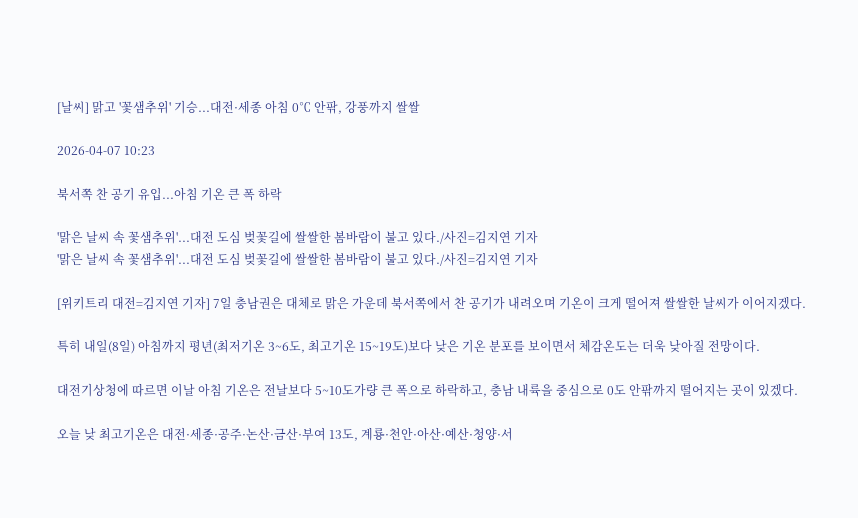[날씨] 맑고 '꽃샘추위' 기승...대전·세종 아침 0℃ 안팎, 강풍까지 쌀쌀

2026-04-07 10:23

북서쪽 찬 공기 유입...아침 기온 큰 폭 하락

'맑은 날씨 속 꽃샘추위'...대전 도심 벚꽃길에 쌀쌀한 봄바람이 불고 있다./사진=김지연 기자
'맑은 날씨 속 꽃샘추위'...대전 도심 벚꽃길에 쌀쌀한 봄바람이 불고 있다./사진=김지연 기자

[위키트리 대전=김지연 기자] 7일 충남권은 대체로 맑은 가운데 북서쪽에서 찬 공기가 내려오며 기온이 크게 떨어져 쌀쌀한 날씨가 이어지겠다.

특히 내일(8일) 아침까지 평년(최저기온 3~6도, 최고기온 15~19도)보다 낮은 기온 분포를 보이면서 체감온도는 더욱 낮아질 전망이다.

대전기상청에 따르면 이날 아침 기온은 전날보다 5~10도가량 큰 폭으로 하락하고, 충남 내륙을 중심으로 0도 안팎까지 떨어지는 곳이 있겠다.

오늘 낮 최고기온은 대전·세종·공주·논산·금산·부여 13도, 계룡·천안·아산·예산·청양·서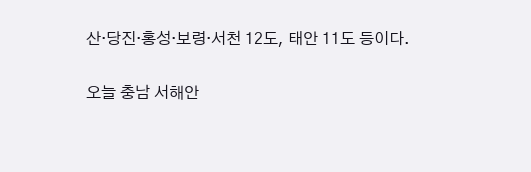산·당진·홍성·보령·서천 12도, 태안 11도 등이다.

오늘 충남 서해안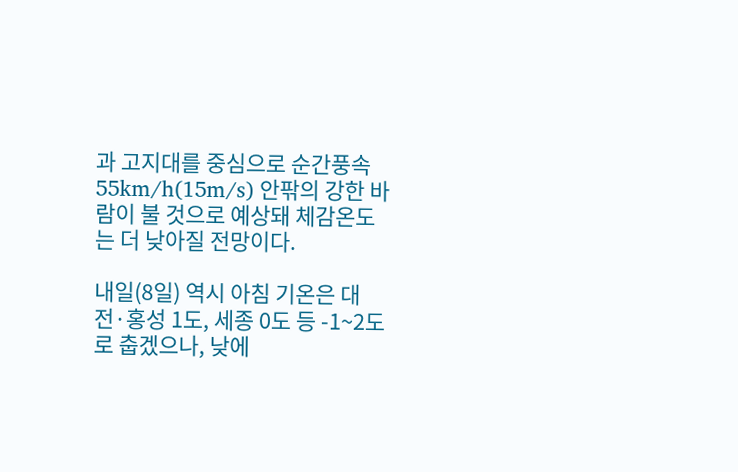과 고지대를 중심으로 순간풍속 55km/h(15m/s) 안팎의 강한 바람이 불 것으로 예상돼 체감온도는 더 낮아질 전망이다.

내일(8일) 역시 아침 기온은 대전·홍성 1도, 세종 0도 등 -1~2도로 춥겠으나, 낮에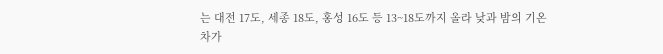는 대전 17도, 세종 18도, 홍성 16도 등 13~18도까지 올라 낮과 밤의 기온차가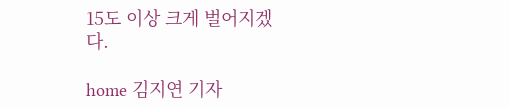15도 이상 크게 벌어지겠다.

home 김지연 기자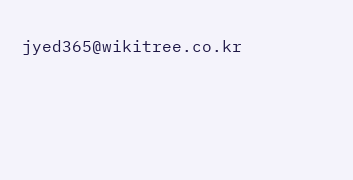jyed365@wikitree.co.kr